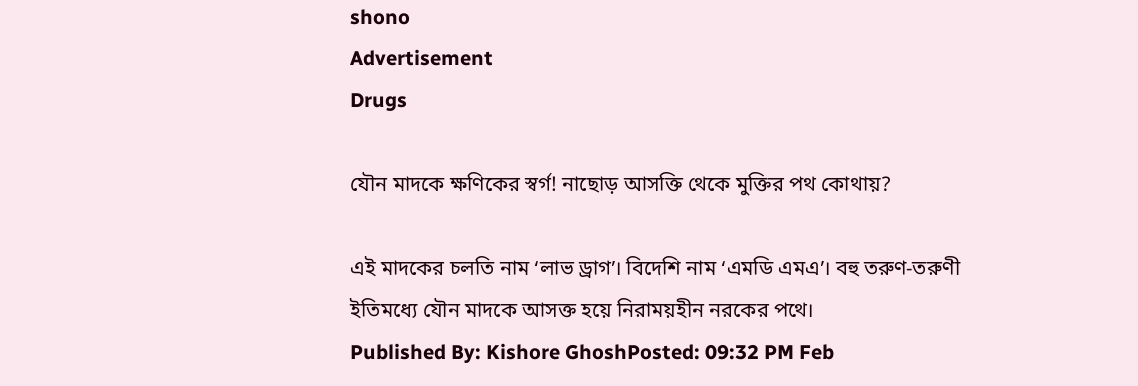shono
Advertisement
Drugs

যৌন মাদকে ক্ষণিকের স্বর্গ! নাছোড় আসক্তি থেকে মুক্তির পথ কোথায়?

এই মাদকের চলতি নাম ‘লাভ ড্রাগ’। বিদেশি নাম ‘এমডি এমএ’। বহু তরুণ-তরুণী ইতিমধ্যে যৌন মাদকে আসক্ত হয়ে নিরাময়হীন নরকের পথে।
Published By: Kishore GhoshPosted: 09:32 PM Feb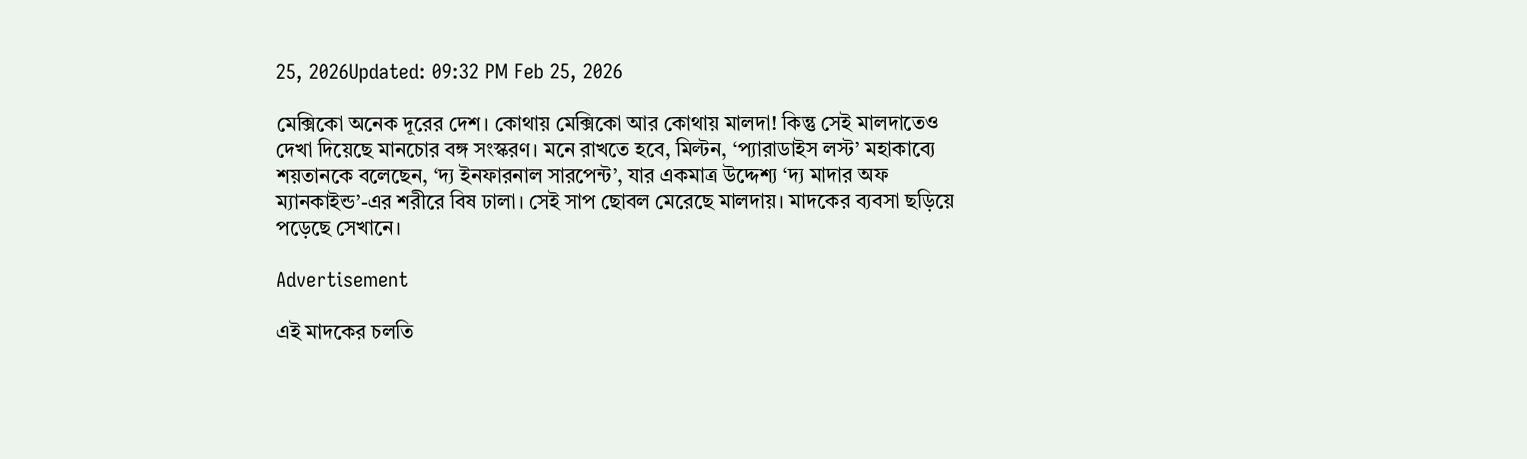25, 2026Updated: 09:32 PM Feb 25, 2026

মেক্সিকো অনেক দূরের দেশ। কোথায় মেক্সিকো আর কোথায় মালদা! কিন্তু সেই মালদাতেও দেখা দিয়েছে মানচোর বঙ্গ সংস্করণ। মনে রাখতে হবে, মিল্টন, ‘প্যারাডাইস লস্ট’ মহাকাব্যে শয়তানকে বলেছেন, ‘দ‌্য ইনফারনাল সারপেন্ট’, যার একমাত্র উদ্দেশ্য ‘দ‌্য মাদার অফ ম্যানকাইন্ড’-এর শরীরে বিষ ঢালা। সেই সাপ ছোবল মেরেছে মালদায়। মাদকের ব্যবসা ছড়িয়ে পড়েছে সেখানে।

Advertisement

এই মাদকের চলতি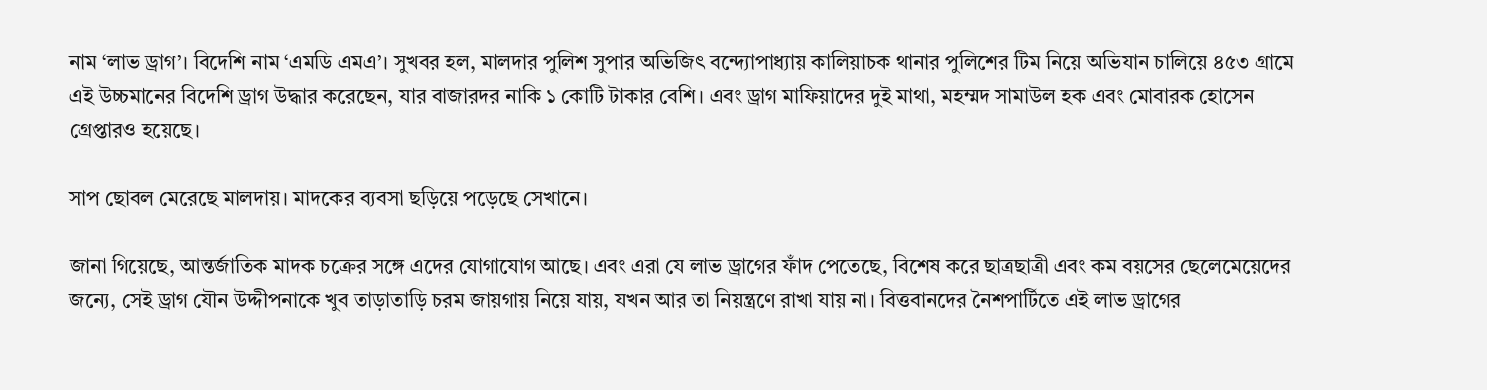নাম ‘লাভ ড্রাগ’। বিদেশি নাম ‘এমডি এমএ’। সুখবর হল, মালদার পুলিশ সুপার অভিজিৎ বন্দ্যোপাধ্যায় কালিয়াচক থানার পুলিশের টিম নিয়ে অভিযান চালিয়ে ৪৫৩ গ্রামে এই উচ্চমানের বিদেশি ড্রাগ উদ্ধার করেছেন, যার বাজারদর নাকি ১ কোটি টাকার বেশি। এবং ড্রাগ মাফিয়াদের দুই মাথা, মহম্মদ সামাউল হক এবং মোবারক হোসেন গ্রেপ্তারও হয়েছে।

সাপ ছোবল মেরেছে মালদায়। মাদকের ব্যবসা ছড়িয়ে পড়েছে সেখানে।

জানা গিয়েছে, আন্তর্জাতিক মাদক চক্রের সঙ্গে এদের যোগাযোগ আছে। এবং এরা যে লাভ ড্রাগের ফাঁদ পেতেছে, বিশেষ করে ছাত্রছাত্রী এবং কম বয়সের ছেলেমেয়েদের জন্যে, সেই ড্রাগ যৌন উদ্দীপনাকে খুব তাড়াতাড়ি চরম জায়গায় নিয়ে যায়, যখন আর তা নিয়ন্ত্রণে রাখা যায় না। বিত্তবানদের নৈশপার্টিতে এই লাভ ড্রাগের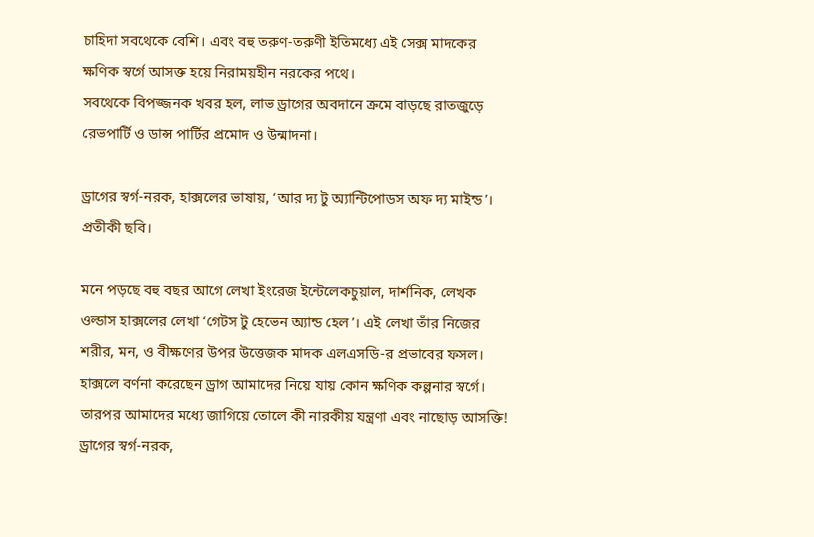চাহিদা সবথেকে বেশি। এবং বহু তরুণ-তরুণী ইতিমধ্যে এই সেক্স মাদকের ক্ষণিক স্বর্গে আসক্ত হয়ে নিরাময়হীন নরকের পথে।
সবথেকে বিপজ্জনক খবর হল, লাভ ড্রাগের অবদানে ক্রমে বাড়ছে রাতজুড়ে রেভপার্টি ও ডান্স পার্টির প্রমোদ ও উন্মাদনা।

ড্রাগের স্বর্গ-নরক, হাক্সলের ভাষায়, ‘আর দ্য টু অ্যান্টিপোডস অফ দ্য মাইন্ড’। প্রতীকী ছবি।

মনে পড়ছে বহু বছর আগে লেখা ইংরেজ ইন্টেলেকচুয়াল, দার্শনিক, লেখক ওল্ডাস হাক্সলের লেখা ‘গেটস টু হেভেন অ্যান্ড হেল’। এই লেখা তাঁর নিজের শরীর, মন, ও বীক্ষণের উপর উত্তেজক মাদক এলএসডি-র প্রভাবের ফসল। হাক্সলে বর্ণনা করেছেন ড্রাগ আমাদের নিয়ে যায় কোন ক্ষণিক কল্পনার স্বর্গে। তারপর আমাদের মধ্যে জাগিয়ে তোলে কী নারকীয় যন্ত্রণা এবং নাছোড় আসক্তি! ড্রাগের স্বর্গ-নরক,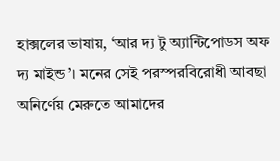হাক্সলের ভাষায়, ‘আর দ‌্য টু অ্যান্টিপোডস অফ দ্য মাইন্ড’। মনের সেই পরস্পরবিরোধী আবছা অনির্ণেয় মেরুতে আমাদের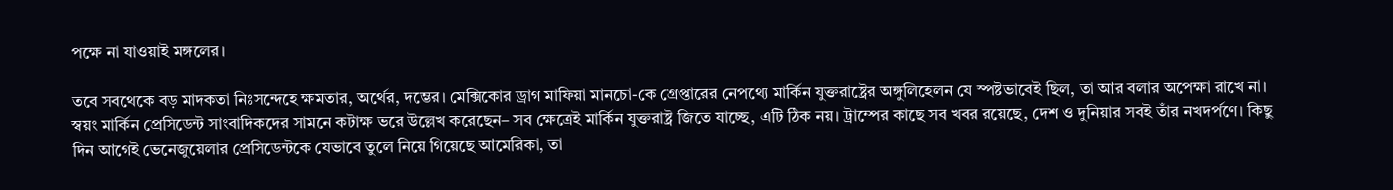পক্ষে না যাওয়াই মঙ্গলের।

তবে সবথেকে বড় মাদকতা নিঃসন্দেহে ক্ষমতার, অর্থের, দম্ভের। মেক্সিকোর ড্রাগ মাফিয়া মানচো-কে গ্রেপ্তারের নেপথ্যে মার্কিন যুক্তরাষ্ট্রের অঙ্গুলিহেলন যে স্পষ্টভাবেই ছিল, তা আর বলার অপেক্ষা রাখে না। স্বয়ং মার্কিন প্রেসিডেন্ট সাংবাদিকদের সামনে কটাক্ষ ভরে উল্লেখ করেছেন– সব ক্ষেত্রেই মার্কিন যুক্তরাষ্ট্র জিতে যাচ্ছে, এটি ঠিক নয়। ট্রাম্পের কাছে সব খবর রয়েছে, দেশ ও দুনিয়ার সবই তাঁর নখদর্পণে। কিছু দিন আগেই ভেনেজুয়েলার প্রেসিডেন্টকে যেভাবে তুলে নিয়ে গিয়েছে আমেরিকা, তা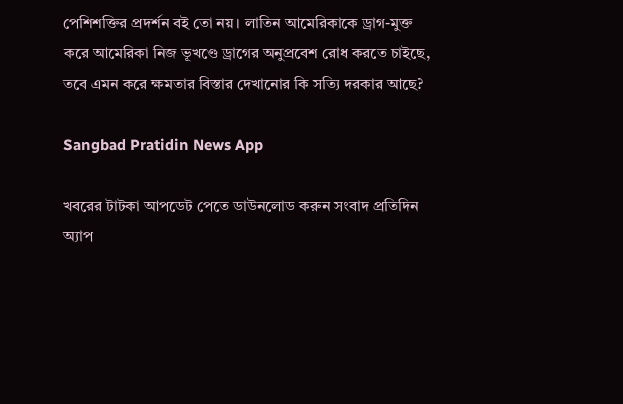পেশিশক্তির প্রদর্শন বই তো নয়। লাতিন আমেরিকাকে ড্রাগ-মুক্ত করে আমেরিকা নিজ ভূখণ্ডে ড্রাগের অনুপ্রবেশ রোধ করতে চাইছে, তবে এমন করে ক্ষমতার বিস্তার দেখানোর কি সত্যি দরকার আছে?

Sangbad Pratidin News App

খবরের টাটকা আপডেট পেতে ডাউনলোড করুন সংবাদ প্রতিদিন অ্যাপ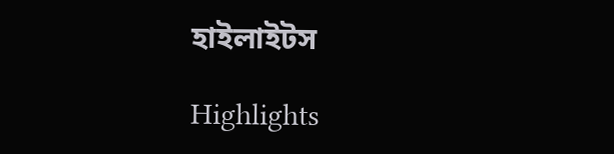হাইলাইটস

Highlights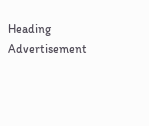Heading
Advertisement